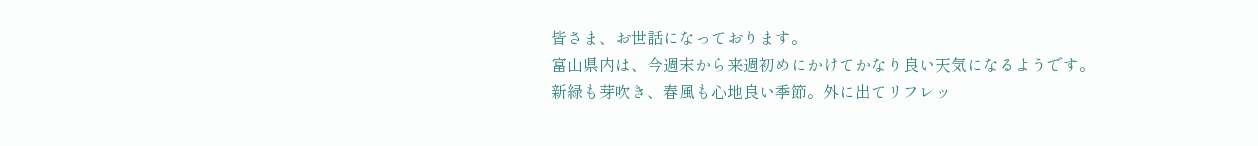皆さま、お世話になっております。
富山県内は、今週末から来週初めにかけてかなり良い天気になるようです。
新緑も芽吹き、春風も心地良い季節。外に出てリフレッ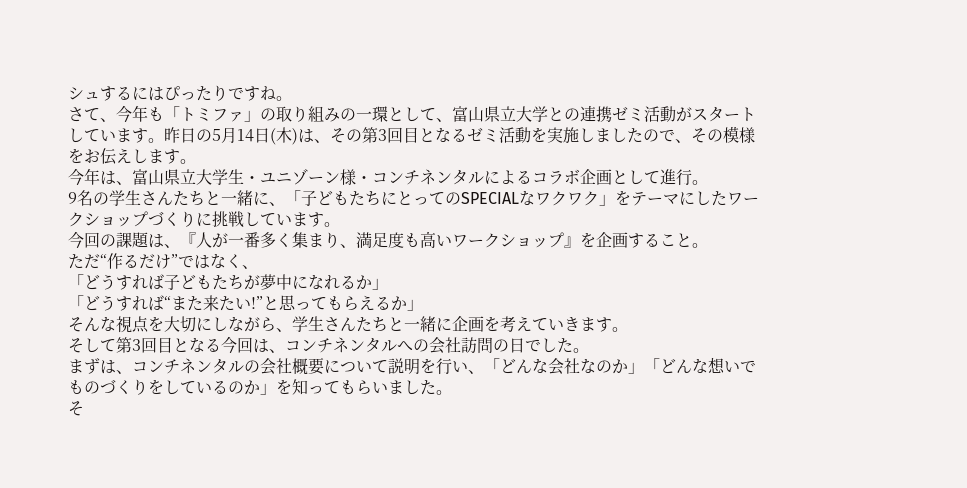シュするにはぴったりですね。
さて、今年も「トミファ」の取り組みの一環として、富山県立大学との連携ゼミ活動がスタートしています。昨日の5月14日(木)は、その第3回目となるゼミ活動を実施しましたので、その模様をお伝えします。
今年は、富山県立大学生・ユニゾーン様・コンチネンタルによるコラボ企画として進行。
9名の学生さんたちと一緒に、「子どもたちにとってのSPECIALなワクワク」をテーマにしたワークショップづくりに挑戦しています。
今回の課題は、『人が一番多く集まり、満足度も高いワークショップ』を企画すること。
ただ“作るだけ”ではなく、
「どうすれば子どもたちが夢中になれるか」
「どうすれば“また来たい!”と思ってもらえるか」
そんな視点を大切にしながら、学生さんたちと一緒に企画を考えていきます。
そして第3回目となる今回は、コンチネンタルへの会社訪問の日でした。
まずは、コンチネンタルの会社概要について説明を行い、「どんな会社なのか」「どんな想いでものづくりをしているのか」を知ってもらいました。
そ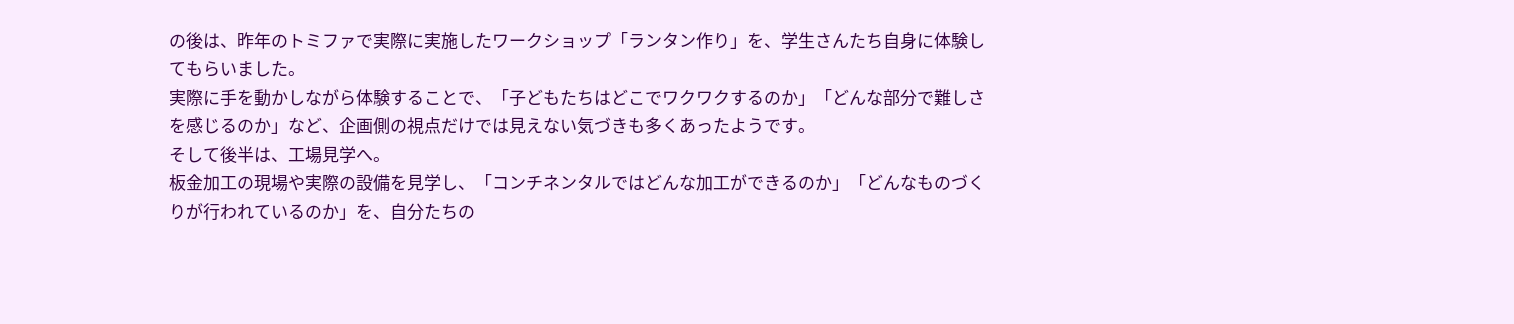の後は、昨年のトミファで実際に実施したワークショップ「ランタン作り」を、学生さんたち自身に体験してもらいました。
実際に手を動かしながら体験することで、「子どもたちはどこでワクワクするのか」「どんな部分で難しさを感じるのか」など、企画側の視点だけでは見えない気づきも多くあったようです。
そして後半は、工場見学へ。
板金加工の現場や実際の設備を見学し、「コンチネンタルではどんな加工ができるのか」「どんなものづくりが行われているのか」を、自分たちの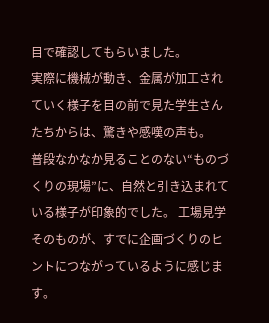目で確認してもらいました。
実際に機械が動き、金属が加工されていく様子を目の前で見た学生さんたちからは、驚きや感嘆の声も。
普段なかなか見ることのない“ものづくりの現場”に、自然と引き込まれている様子が印象的でした。 工場見学そのものが、すでに企画づくりのヒントにつながっているように感じます。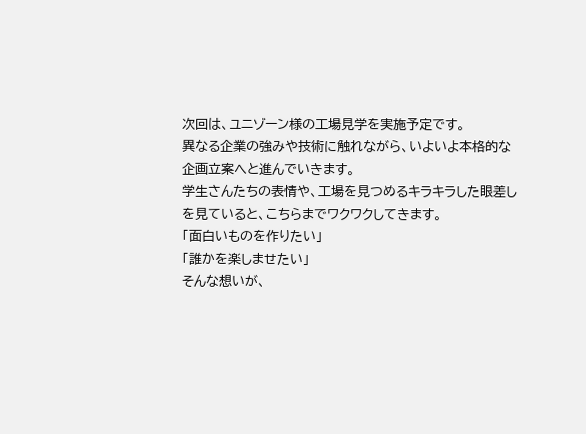次回は、ユニゾーン様の工場見学を実施予定です。
異なる企業の強みや技術に触れながら、いよいよ本格的な企画立案へと進んでいきます。
学生さんたちの表情や、工場を見つめるキラキラした眼差しを見ていると、こちらまでワクワクしてきます。
「面白いものを作りたい」
「誰かを楽しませたい」
そんな想いが、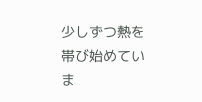少しずつ熱を帯び始めていま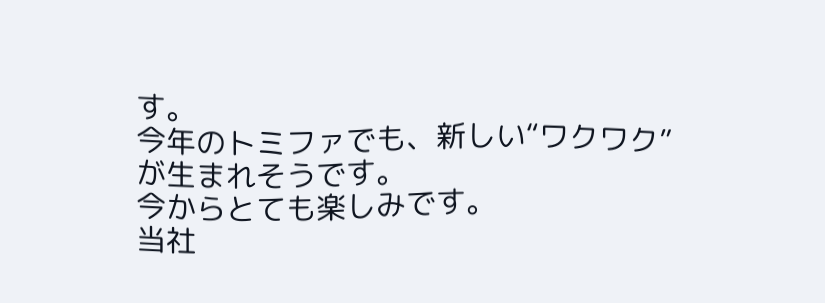す。
今年のトミファでも、新しい“ワクワク”が生まれそうです。
今からとても楽しみです。
当社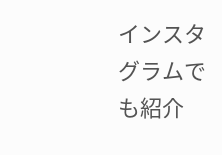インスタグラムでも紹介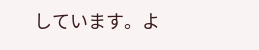しています。よ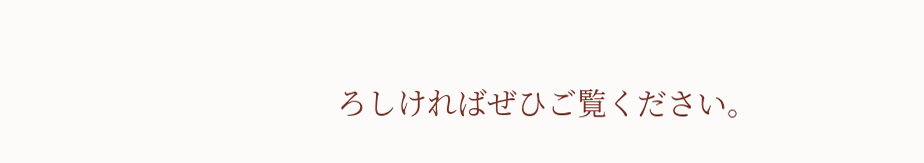ろしければぜひご覧ください。